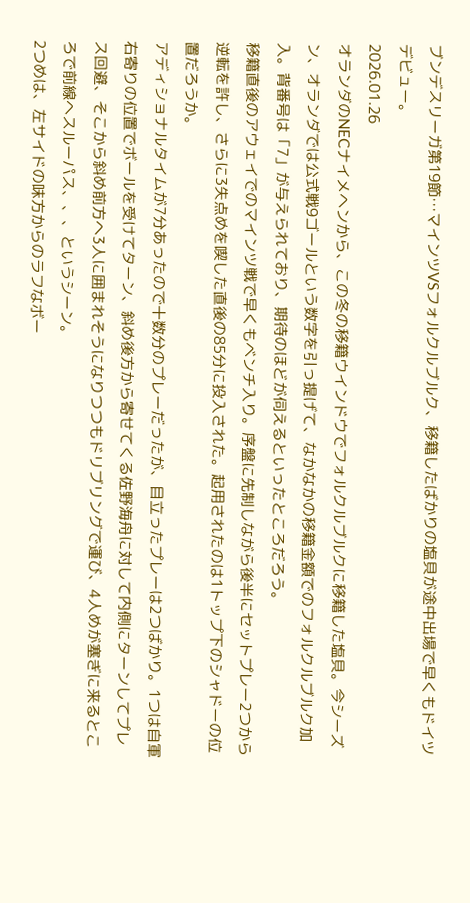ブンデスリーガ第19節…マインツVSフォルクルブルク、移籍したばかりの塩貝が途中出場で早くもドイツデビュー。
2026.01.26
オランダのNECナイメヘンから、この冬の移籍ウインドウでフォルクルブルクに移籍した塩貝。今シーズン、オランダでは公式戦9ゴールという数字を引っ提げて、なかなかの移籍金額でのフォルクルブルク加入。背番号は「7」が与えられており、期待のほどが伺えるといったところだろう。
移籍直後のアウェイでのマインツ戦で早くもベンチ入り。序盤に先制しながら後半にセットプレー2つから逆転を許し、さらに3失点めを喫した直後の85分に投入された。起用されたのは1トップ下のシャドーの位置だろうか。
アディショナルタイムが7分あったので十数分のプレーだったが、目立ったプレーは2つばかり。1つは自軍右寄りの位置でボールを受けてターン、斜め後方から寄せてくる佐野海舟に対して内側にターンしてプレス回避、そこから斜め前方へ3人に囲まれそうになりつつもドリブリングで運び、4人めが塞ぎに来るところで前線へスルーパス、、、というシーン。
2つめは、左サイドの味方からのラフなボー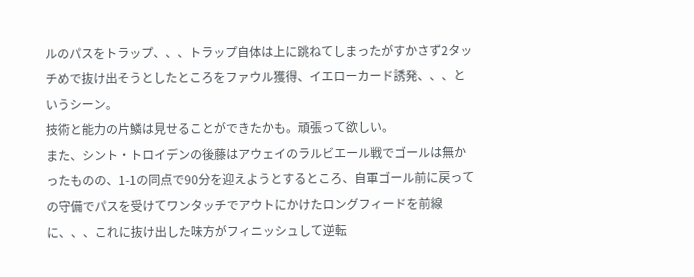ルのパスをトラップ、、、トラップ自体は上に跳ねてしまったがすかさず2タッチめで抜け出そうとしたところをファウル獲得、イエローカード誘発、、、というシーン。
技術と能力の片鱗は見せることができたかも。頑張って欲しい。
また、シント・トロイデンの後藤はアウェイのラルビエール戦でゴールは無かったものの、1-1の同点で90分を迎えようとするところ、自軍ゴール前に戻っての守備でパスを受けてワンタッチでアウトにかけたロングフィードを前線に、、、これに抜け出した味方がフィニッシュして逆転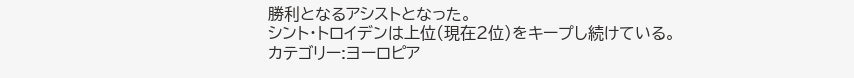勝利となるアシストとなった。
シント・トロイデンは上位(現在2位)をキープし続けている。
カテゴリー:ヨーロピア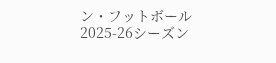ン・フットボール2025-26シーズン